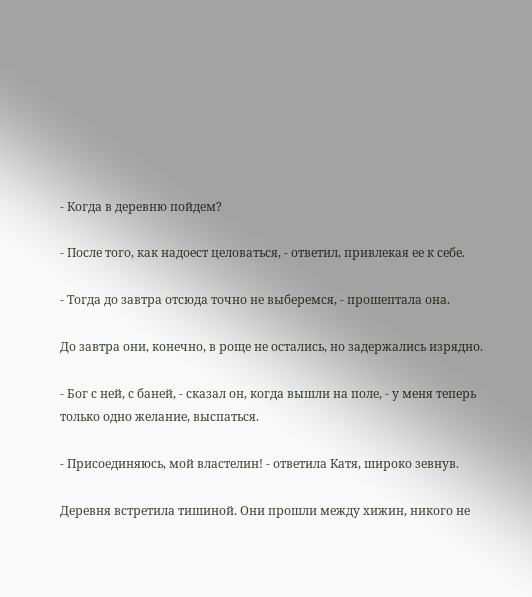- Когда в деревню пойдем?

- После того, как надоест целоваться, - ответил, привлекая ее к себе.

- Тогда до завтра отсюда точно не выберемся, - прошептала она.

До завтра они, конечно, в роще не остались, но задержались изрядно.

- Бог с ней, с баней, - сказал он, когда вышли на поле, - у меня теперь только одно желание, выспаться.

- Присоединяюсь, мой властелин! - ответила Катя, широко зевнув.

Деревня встретила тишиной. Они прошли между хижин, никого не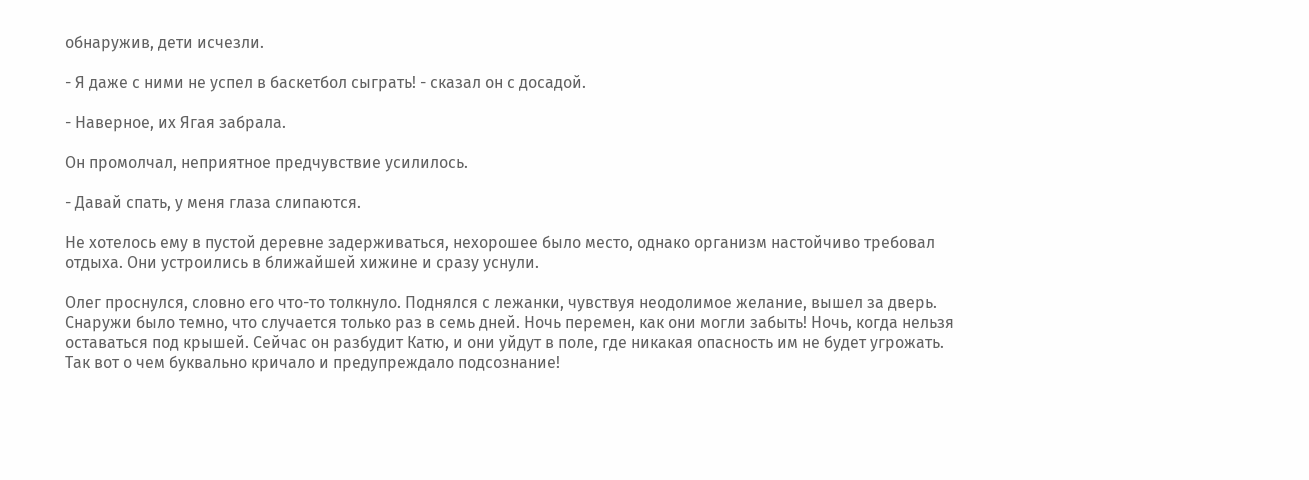обнаружив, дети исчезли.

- Я даже с ними не успел в баскетбол сыграть! - сказал он с досадой.

- Наверное, их Ягая забрала.

Он промолчал, неприятное предчувствие усилилось.

- Давай спать, у меня глаза слипаются.

Не хотелось ему в пустой деревне задерживаться, нехорошее было место, однако организм настойчиво требовал отдыха. Они устроились в ближайшей хижине и сразу уснули.

Олег проснулся, словно его что-то толкнуло. Поднялся с лежанки, чувствуя неодолимое желание, вышел за дверь. Снаружи было темно, что случается только раз в семь дней. Ночь перемен, как они могли забыть! Ночь, когда нельзя оставаться под крышей. Сейчас он разбудит Катю, и они уйдут в поле, где никакая опасность им не будет угрожать. Так вот о чем буквально кричало и предупреждало подсознание!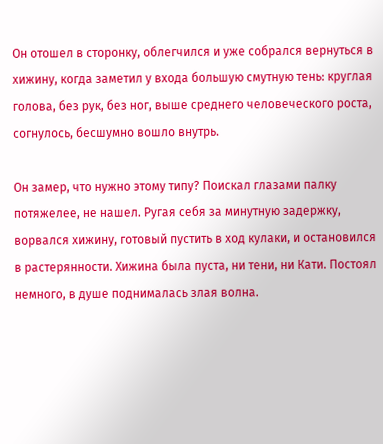Он отошел в сторонку, облегчился и уже собрался вернуться в хижину, когда заметил у входа большую смутную тень: круглая голова, без рук, без ног, выше среднего человеческого роста, согнулось, бесшумно вошло внутрь.

Он замер, что нужно этому типу? Поискал глазами палку потяжелее, не нашел. Ругая себя за минутную задержку, ворвался хижину, готовый пустить в ход кулаки, и остановился в растерянности. Хижина была пуста, ни тени, ни Кати. Постоял немного, в душе поднималась злая волна.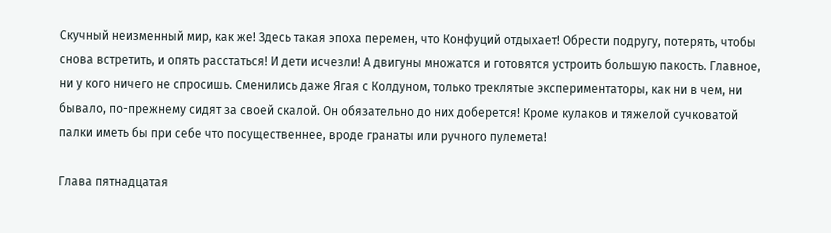Скучный неизменный мир, как же! Здесь такая эпоха перемен, что Конфуций отдыхает! Обрести подругу, потерять, чтобы снова встретить, и опять расстаться! И дети исчезли! А двигуны множатся и готовятся устроить большую пакость. Главное, ни у кого ничего не спросишь. Сменились даже Ягая с Колдуном, только треклятые экспериментаторы, как ни в чем, ни бывало, по-прежнему сидят за своей скалой. Он обязательно до них доберется! Кроме кулаков и тяжелой сучковатой палки иметь бы при себе что посущественнее, вроде гранаты или ручного пулемета!

Глава пятнадцатая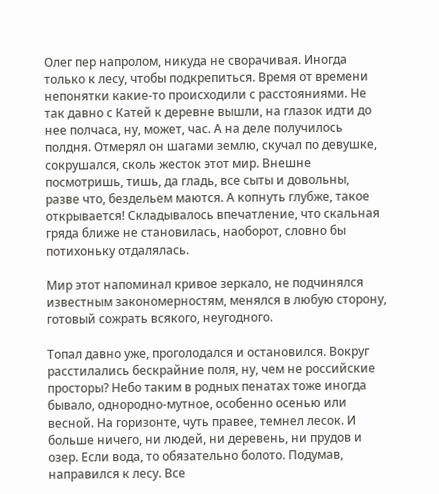Олег пер напролом, никуда не сворачивая. Иногда только к лесу, чтобы подкрепиться. Время от времени непонятки какие-то происходили с расстояниями. Не так давно с Катей к деревне вышли, на глазок идти до нее полчаса, ну, может, час. А на деле получилось полдня. Отмерял он шагами землю, скучал по девушке, сокрушался, сколь жесток этот мир. Внешне посмотришь, тишь, да гладь, все сыты и довольны, разве что, бездельем маются. А копнуть глубже, такое открывается! Складывалось впечатление, что скальная гряда ближе не становилась, наоборот, словно бы потихоньку отдалялась.

Мир этот напоминал кривое зеркало, не подчинялся известным закономерностям, менялся в любую сторону, готовый сожрать всякого, неугодного.

Топал давно уже, проголодался и остановился. Вокруг расстилались бескрайние поля, ну, чем не российские просторы? Небо таким в родных пенатах тоже иногда бывало, однородно-мутное, особенно осенью или весной. На горизонте, чуть правее, темнел лесок. И больше ничего, ни людей, ни деревень, ни прудов и озер. Если вода, то обязательно болото. Подумав, направился к лесу. Все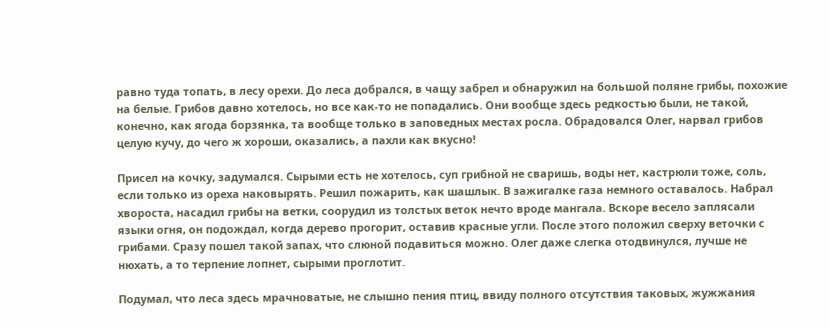равно туда топать, в лесу орехи. До леса добрался, в чащу забрел и обнаружил на большой поляне грибы, похожие на белые. Грибов давно хотелось, но все как-то не попадались. Они вообще здесь редкостью были, не такой, конечно, как ягода борзянка, та вообще только в заповедных местах росла. Обрадовался Олег, нарвал грибов целую кучу, до чего ж хороши, оказались, а пахли как вкусно!

Присел на кочку, задумался. Сырыми есть не хотелось, суп грибной не сваришь, воды нет, кастрюли тоже, соль, если только из ореха наковырять. Решил пожарить, как шашлык. В зажигалке газа немного оставалось. Набрал хвороста, насадил грибы на ветки, соорудил из толстых веток нечто вроде мангала. Вскоре весело заплясали языки огня, он подождал, когда дерево прогорит, оставив красные угли. После этого положил сверху веточки с грибами. Сразу пошел такой запах, что слюной подавиться можно. Олег даже слегка отодвинулся, лучше не нюхать, а то терпение лопнет, сырыми проглотит.

Подумал, что леса здесь мрачноватые, не слышно пения птиц, ввиду полного отсутствия таковых, жужжания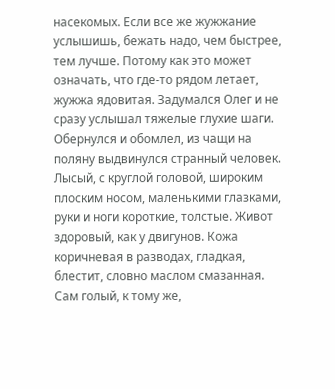насекомых. Если все же жужжание услышишь, бежать надо, чем быстрее, тем лучше. Потому как это может означать, что где-то рядом летает, жужжа ядовитая. Задумался Олег и не сразу услышал тяжелые глухие шаги. Обернулся и обомлел, из чащи на поляну выдвинулся странный человек. Лысый, с круглой головой, широким плоским носом, маленькими глазками, руки и ноги короткие, толстые. Живот здоровый, как у двигунов. Кожа коричневая в разводах, гладкая, блестит, словно маслом смазанная. Сам голый, к тому же,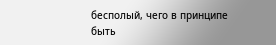бесполый, чего в принципе быть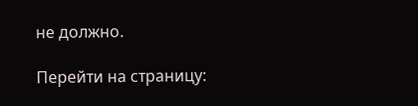не должно.

Перейти на страницу: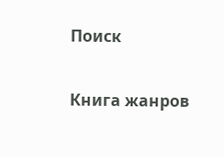Поиск

Книга жанров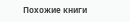Похожие книги